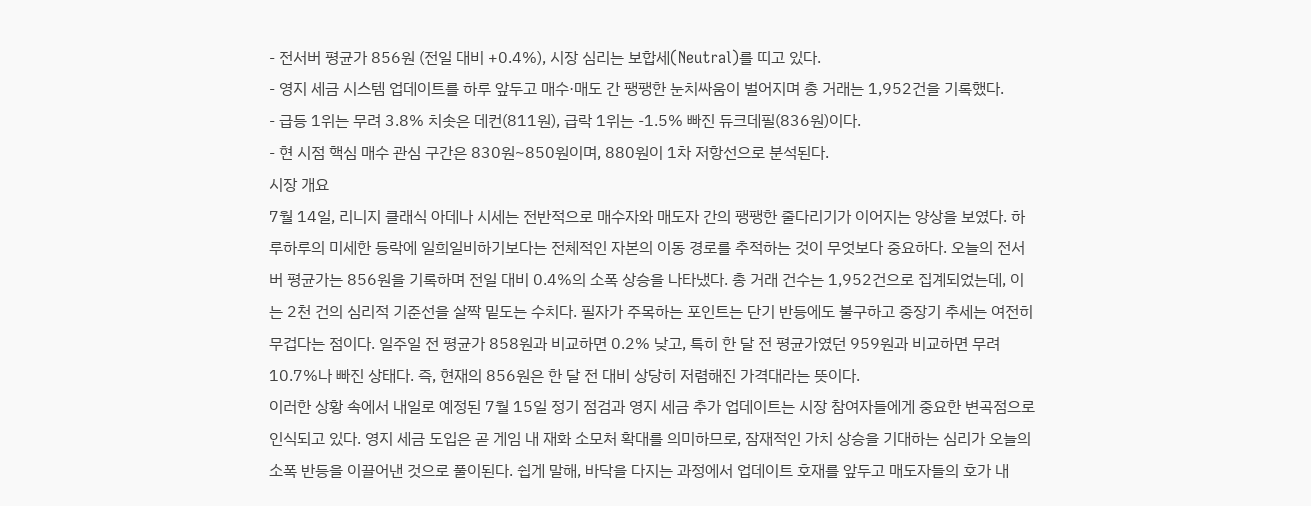- 전서버 평균가 856원 (전일 대비 +0.4%), 시장 심리는 보합세(Neutral)를 띠고 있다.
- 영지 세금 시스템 업데이트를 하루 앞두고 매수·매도 간 팽팽한 눈치싸움이 벌어지며 총 거래는 1,952건을 기록했다.
- 급등 1위는 무려 3.8% 치솟은 데컨(811원), 급락 1위는 -1.5% 빠진 듀크데필(836원)이다.
- 현 시점 핵심 매수 관심 구간은 830원~850원이며, 880원이 1차 저항선으로 분석된다.
시장 개요
7월 14일, 리니지 클래식 아데나 시세는 전반적으로 매수자와 매도자 간의 팽팽한 줄다리기가 이어지는 양상을 보였다. 하루하루의 미세한 등락에 일희일비하기보다는 전체적인 자본의 이동 경로를 추적하는 것이 무엇보다 중요하다. 오늘의 전서버 평균가는 856원을 기록하며 전일 대비 0.4%의 소폭 상승을 나타냈다. 총 거래 건수는 1,952건으로 집계되었는데, 이는 2천 건의 심리적 기준선을 살짝 밑도는 수치다. 필자가 주목하는 포인트는 단기 반등에도 불구하고 중장기 추세는 여전히 무겁다는 점이다. 일주일 전 평균가 858원과 비교하면 0.2% 낮고, 특히 한 달 전 평균가였던 959원과 비교하면 무려 10.7%나 빠진 상태다. 즉, 현재의 856원은 한 달 전 대비 상당히 저렴해진 가격대라는 뜻이다.
이러한 상황 속에서 내일로 예정된 7월 15일 정기 점검과 영지 세금 추가 업데이트는 시장 참여자들에게 중요한 변곡점으로 인식되고 있다. 영지 세금 도입은 곧 게임 내 재화 소모처 확대를 의미하므로, 잠재적인 가치 상승을 기대하는 심리가 오늘의 소폭 반등을 이끌어낸 것으로 풀이된다. 쉽게 말해, 바닥을 다지는 과정에서 업데이트 호재를 앞두고 매도자들의 호가 내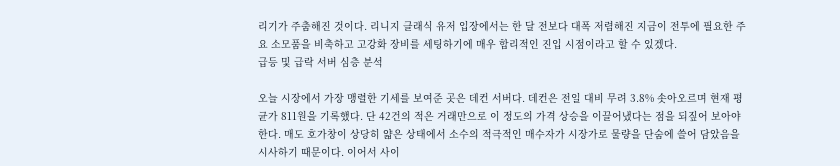리기가 주춤해진 것이다. 리니지 클래식 유저 입장에서는 한 달 전보다 대폭 저렴해진 지금이 전투에 필요한 주요 소모품을 비축하고 고강화 장비를 세팅하기에 매우 합리적인 진입 시점이라고 할 수 있겠다.
급등 및 급락 서버 심층 분석

오늘 시장에서 가장 맹렬한 기세를 보여준 곳은 데컨 서버다. 데컨은 전일 대비 무려 3.8% 솟아오르며 현재 평균가 811원을 기록했다. 단 42건의 적은 거래만으로 이 정도의 가격 상승을 이끌어냈다는 점을 되짚어 보아야 한다. 매도 호가창이 상당히 얇은 상태에서 소수의 적극적인 매수자가 시장가로 물량을 단숨에 쓸어 담았음을 시사하기 때문이다. 이어서 사이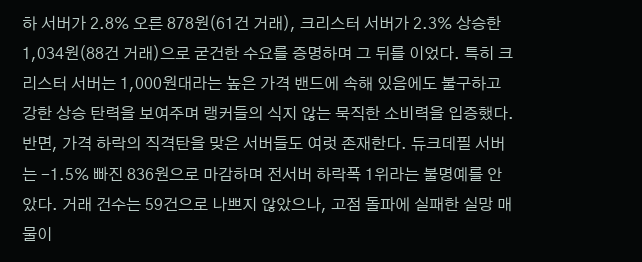하 서버가 2.8% 오른 878원(61건 거래), 크리스터 서버가 2.3% 상승한 1,034원(88건 거래)으로 굳건한 수요를 증명하며 그 뒤를 이었다. 특히 크리스터 서버는 1,000원대라는 높은 가격 밴드에 속해 있음에도 불구하고 강한 상승 탄력을 보여주며 랭커들의 식지 않는 묵직한 소비력을 입증했다.
반면, 가격 하락의 직격탄을 맞은 서버들도 여럿 존재한다. 듀크데필 서버는 -1.5% 빠진 836원으로 마감하며 전서버 하락폭 1위라는 불명예를 안았다. 거래 건수는 59건으로 나쁘지 않았으나, 고점 돌파에 실패한 실망 매물이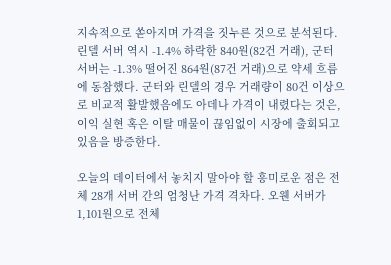지속적으로 쏟아지며 가격을 짓누른 것으로 분석된다. 린델 서버 역시 -1.4% 하락한 840원(82건 거래), 군터 서버는 -1.3% 떨어진 864원(87건 거래)으로 약세 흐름에 동참했다. 군터와 린델의 경우 거래량이 80건 이상으로 비교적 활발했음에도 아데나 가격이 내렸다는 것은, 이익 실현 혹은 이탈 매물이 끊임없이 시장에 출회되고 있음을 방증한다.

오늘의 데이터에서 놓치지 말아야 할 흥미로운 점은 전체 28개 서버 간의 엄청난 가격 격차다. 오웬 서버가 1,101원으로 전체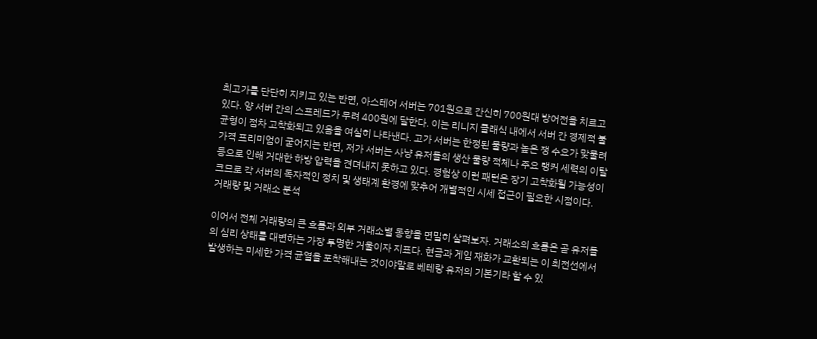최고가를 단단히 지키고 있는 반면, 아스테어 서버는 701원으로 간신히 700원대 방어전을 치르고 있다. 양 서버 간의 스프레드가 무려 400원에 달한다. 이는 리니지 클래식 내에서 서버 간 경제적 불균형이 점차 고착화되고 있음을 여실히 나타낸다. 고가 서버는 한정된 물량과 높은 쟁 수요가 맞물려 가격 프리미엄이 굳어지는 반면, 저가 서버는 사냥 유저들의 생산 물량 적체나 주요 랭커 세력의 이탈 등으로 인해 거대한 하방 압력을 견뎌내지 못하고 있다. 경험상 이런 패턴은 장기 고착화될 가능성이 크므로 각 서버의 독자적인 정치 및 생태계 환경에 맞추어 개별적인 시세 접근이 필요한 시점이다.
거래량 및 거래소 분석

이어서 전체 거래량의 큰 흐름과 외부 거래소별 동향을 면밀히 살펴보자. 거래소의 흐름은 곧 유저들의 심리 상태를 대변하는 가장 투명한 거울이자 지표다. 현금과 게임 재화가 교환되는 이 최전선에서 발생하는 미세한 가격 균열을 포착해내는 것이야말로 베테랑 유저의 기본기라 할 수 있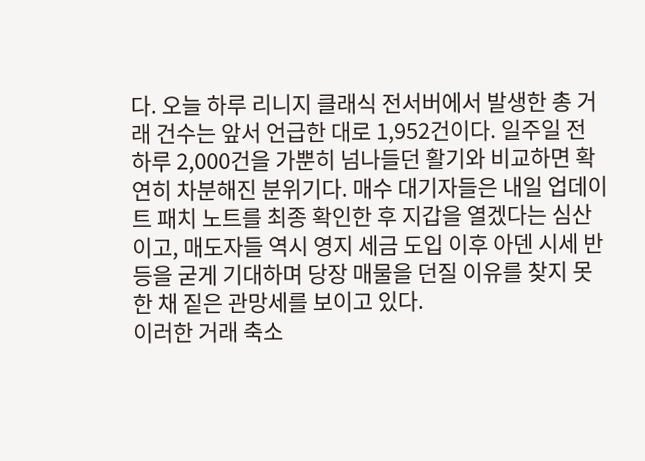다. 오늘 하루 리니지 클래식 전서버에서 발생한 총 거래 건수는 앞서 언급한 대로 1,952건이다. 일주일 전 하루 2,000건을 가뿐히 넘나들던 활기와 비교하면 확연히 차분해진 분위기다. 매수 대기자들은 내일 업데이트 패치 노트를 최종 확인한 후 지갑을 열겠다는 심산이고, 매도자들 역시 영지 세금 도입 이후 아덴 시세 반등을 굳게 기대하며 당장 매물을 던질 이유를 찾지 못한 채 짙은 관망세를 보이고 있다.
이러한 거래 축소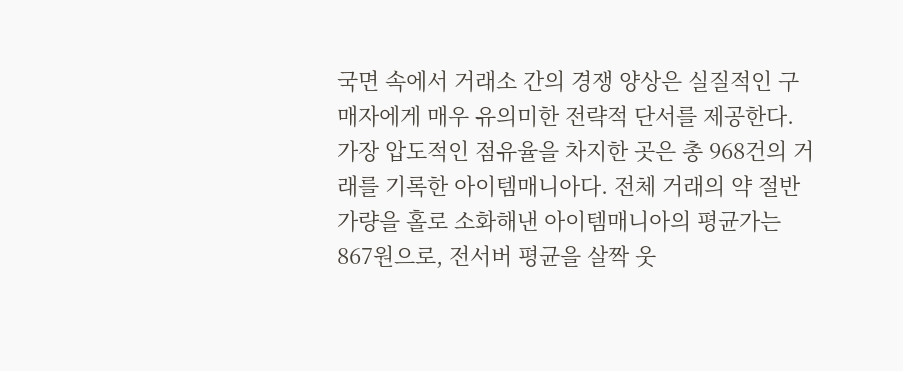국면 속에서 거래소 간의 경쟁 양상은 실질적인 구매자에게 매우 유의미한 전략적 단서를 제공한다. 가장 압도적인 점유율을 차지한 곳은 총 968건의 거래를 기록한 아이템매니아다. 전체 거래의 약 절반 가량을 홀로 소화해낸 아이템매니아의 평균가는 867원으로, 전서버 평균을 살짝 웃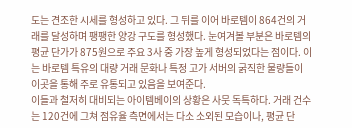도는 견조한 시세를 형성하고 있다. 그 뒤를 이어 바로템이 864건의 거래를 달성하며 팽팽한 양강 구도를 형성했다. 눈여겨볼 부분은 바로템의 평균 단가가 875원으로 주요 3사 중 가장 높게 형성되었다는 점이다. 이는 바로템 특유의 대량 거래 문화나 특정 고가 서버의 굵직한 물량들이 이곳을 통해 주로 유통되고 있음을 보여준다.
이들과 철저히 대비되는 아이템베이의 상황은 사뭇 독특하다. 거래 건수는 120건에 그쳐 점유율 측면에서는 다소 소외된 모습이나, 평균 단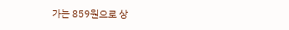가는 859원으로 상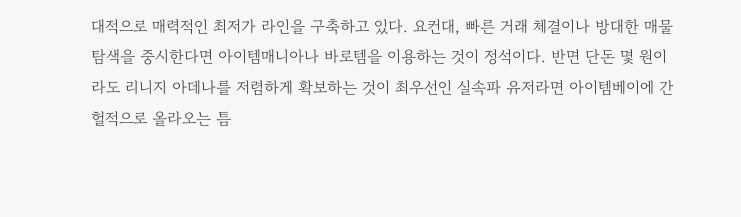대적으로 매력적인 최저가 라인을 구축하고 있다. 요컨대, 빠른 거래 체결이나 방대한 매물 탐색을 중시한다면 아이템매니아나 바로템을 이용하는 것이 정석이다. 반면 단돈 몇 원이라도 리니지 아데나를 저렴하게 확보하는 것이 최우선인 실속파 유저라면 아이템베이에 간헐적으로 올라오는 틈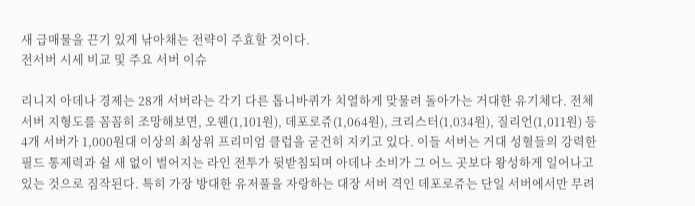새 급매물을 끈기 있게 낚아채는 전략이 주효할 것이다.
전서버 시세 비교 및 주요 서버 이슈

리니지 아데나 경제는 28개 서버라는 각기 다른 톱니바퀴가 치열하게 맞물려 돌아가는 거대한 유기체다. 전체 서버 지형도를 꼼꼼히 조망해보면, 오웬(1,101원), 데포로쥬(1,064원), 크리스터(1,034원), 질리언(1,011원) 등 4개 서버가 1,000원대 이상의 최상위 프리미엄 클럽을 굳건히 지키고 있다. 이들 서버는 거대 성혈들의 강력한 필드 통제력과 쉴 새 없이 벌어지는 라인 전투가 뒷받침되며 아데나 소비가 그 어느 곳보다 왕성하게 일어나고 있는 것으로 짐작된다. 특히 가장 방대한 유저풀을 자랑하는 대장 서버 격인 데포로쥬는 단일 서버에서만 무려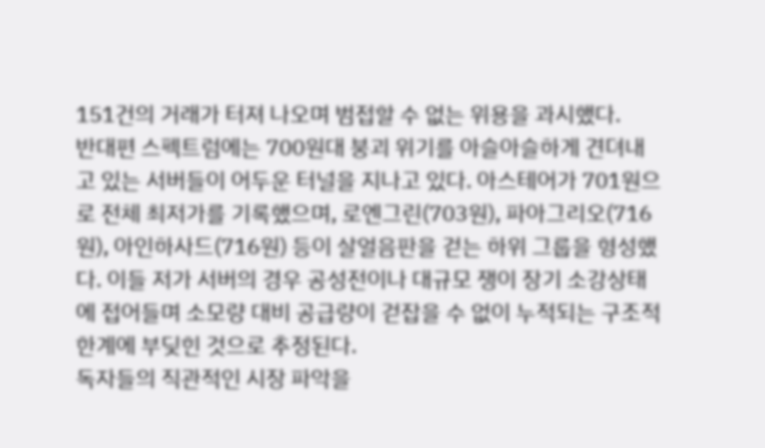151건의 거래가 터져 나오며 범접할 수 없는 위용을 과시했다.
반대편 스펙트럼에는 700원대 붕괴 위기를 아슬아슬하게 견뎌내고 있는 서버들이 어두운 터널을 지나고 있다. 아스테어가 701원으로 전체 최저가를 기록했으며, 로엔그린(703원), 파아그리오(716원), 아인하사드(716원) 등이 살얼음판을 걷는 하위 그룹을 형성했다. 이들 저가 서버의 경우 공성전이나 대규모 쟁이 장기 소강상태에 접어들며 소모량 대비 공급량이 걷잡을 수 없이 누적되는 구조적 한계에 부딪힌 것으로 추정된다.
독자들의 직관적인 시장 파악을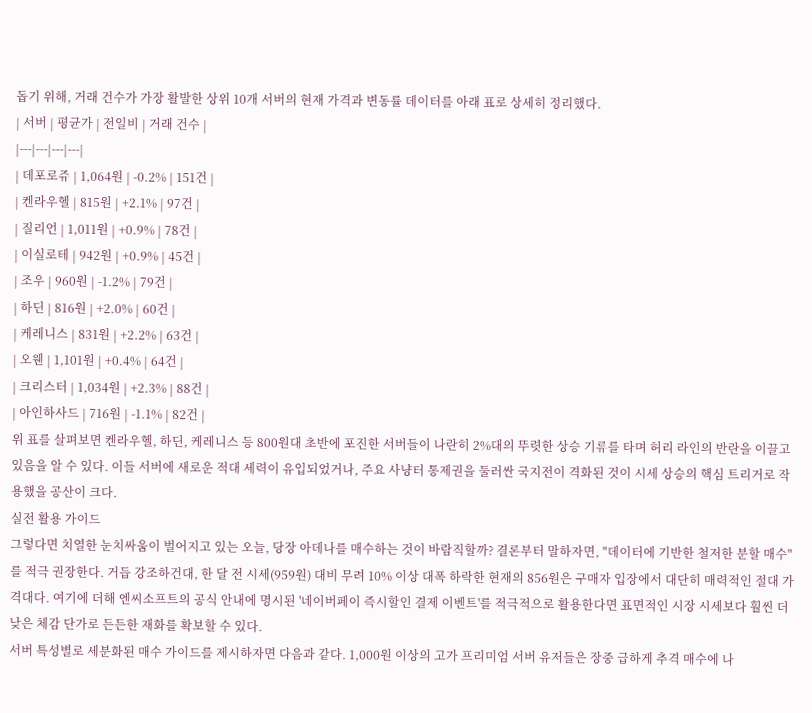돕기 위해, 거래 건수가 가장 활발한 상위 10개 서버의 현재 가격과 변동률 데이터를 아래 표로 상세히 정리했다.
| 서버 | 평균가 | 전일비 | 거래 건수 |
|---|---|---|---|
| 데포로쥬 | 1,064원 | -0.2% | 151건 |
| 켄라우헬 | 815원 | +2.1% | 97건 |
| 질리언 | 1,011원 | +0.9% | 78건 |
| 이실로테 | 942원 | +0.9% | 45건 |
| 조우 | 960원 | -1.2% | 79건 |
| 하딘 | 816원 | +2.0% | 60건 |
| 케레니스 | 831원 | +2.2% | 63건 |
| 오웬 | 1,101원 | +0.4% | 64건 |
| 크리스터 | 1,034원 | +2.3% | 88건 |
| 아인하사드 | 716원 | -1.1% | 82건 |
위 표를 살펴보면 켄라우헬, 하딘, 케레니스 등 800원대 초반에 포진한 서버들이 나란히 2%대의 뚜렷한 상승 기류를 타며 허리 라인의 반란을 이끌고 있음을 알 수 있다. 이들 서버에 새로운 적대 세력이 유입되었거나, 주요 사냥터 통제권을 둘러싼 국지전이 격화된 것이 시세 상승의 핵심 트리거로 작용했을 공산이 크다.
실전 활용 가이드
그렇다면 치열한 눈치싸움이 벌어지고 있는 오늘, 당장 아데나를 매수하는 것이 바람직할까? 결론부터 말하자면, "데이터에 기반한 철저한 분할 매수"를 적극 권장한다. 거듭 강조하건대, 한 달 전 시세(959원) 대비 무려 10% 이상 대폭 하락한 현재의 856원은 구매자 입장에서 대단히 매력적인 절대 가격대다. 여기에 더해 엔씨소프트의 공식 안내에 명시된 '네이버페이 즉시할인 결제 이벤트'를 적극적으로 활용한다면 표면적인 시장 시세보다 훨씬 더 낮은 체감 단가로 든든한 재화를 확보할 수 있다.
서버 특성별로 세분화된 매수 가이드를 제시하자면 다음과 같다. 1,000원 이상의 고가 프리미엄 서버 유저들은 장중 급하게 추격 매수에 나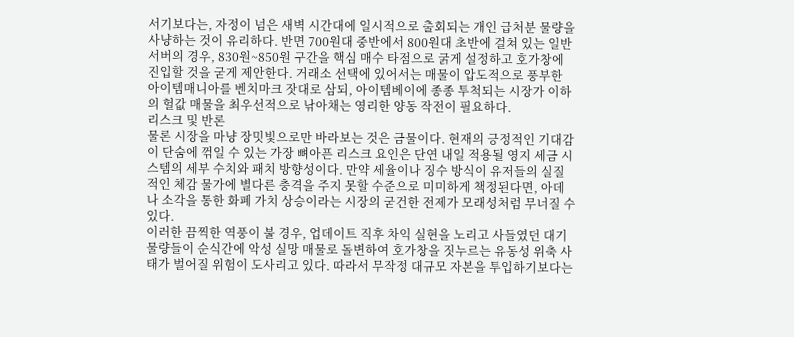서기보다는, 자정이 넘은 새벽 시간대에 일시적으로 출회되는 개인 급처분 물량을 사냥하는 것이 유리하다. 반면 700원대 중반에서 800원대 초반에 걸쳐 있는 일반 서버의 경우, 830원~850원 구간을 핵심 매수 타점으로 굵게 설정하고 호가창에 진입할 것을 굳게 제안한다. 거래소 선택에 있어서는 매물이 압도적으로 풍부한 아이템매니아를 벤치마크 잣대로 삼되, 아이템베이에 종종 투척되는 시장가 이하의 헐값 매물을 최우선적으로 낚아채는 영리한 양동 작전이 필요하다.
리스크 및 반론
물론 시장을 마냥 장밋빛으로만 바라보는 것은 금물이다. 현재의 긍정적인 기대감이 단숨에 꺾일 수 있는 가장 뼈아픈 리스크 요인은 단연 내일 적용될 영지 세금 시스템의 세부 수치와 패치 방향성이다. 만약 세율이나 징수 방식이 유저들의 실질적인 체감 물가에 별다른 충격을 주지 못할 수준으로 미미하게 책정된다면, 아데나 소각을 통한 화폐 가치 상승이라는 시장의 굳건한 전제가 모래성처럼 무너질 수 있다.
이러한 끔찍한 역풍이 불 경우, 업데이트 직후 차익 실현을 노리고 사들였던 대기 물량들이 순식간에 악성 실망 매물로 돌변하여 호가창을 짓누르는 유동성 위축 사태가 벌어질 위험이 도사리고 있다. 따라서 무작정 대규모 자본을 투입하기보다는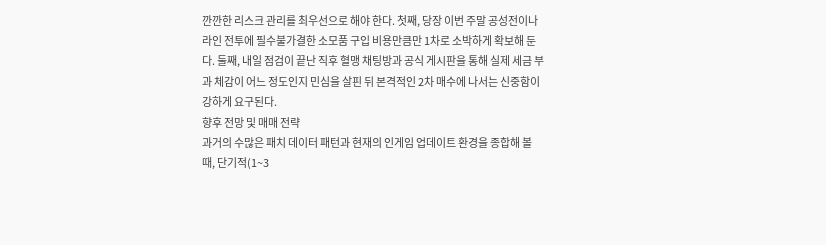깐깐한 리스크 관리를 최우선으로 해야 한다. 첫째, 당장 이번 주말 공성전이나 라인 전투에 필수불가결한 소모품 구입 비용만큼만 1차로 소박하게 확보해 둔다. 둘째, 내일 점검이 끝난 직후 혈맹 채팅방과 공식 게시판을 통해 실제 세금 부과 체감이 어느 정도인지 민심을 살핀 뒤 본격적인 2차 매수에 나서는 신중함이 강하게 요구된다.
향후 전망 및 매매 전략
과거의 수많은 패치 데이터 패턴과 현재의 인게임 업데이트 환경을 종합해 볼 때, 단기적(1~3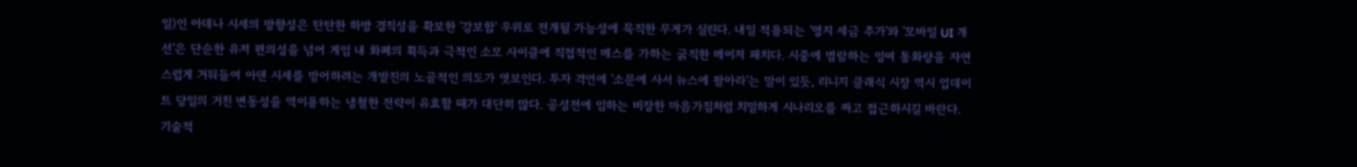일)인 아데나 시세의 방향성은 탄탄한 하방 경직성을 확보한 '강보합' 우위로 전개될 가능성에 묵직한 무게가 실린다. 내일 적용되는 '영지 세금 추가'와 '모바일 UI 개선'은 단순한 유저 편의성을 넘어 게임 내 화폐의 획득과 극적인 소모 사이클에 직접적인 메스를 가하는 굵직한 메이저 패치다. 시중에 범람하는 잉여 통화량을 자연스럽게 거둬들여 아덴 시세를 방어하려는 개발진의 노골적인 의도가 엿보인다. 투자 격언에 '소문에 사서 뉴스에 팔아라'는 말이 있듯, 리니지 클래식 시장 역시 업데이트 당일의 거친 변동성을 역이용하는 냉철한 전략이 유효할 때가 대단히 많다. 공성전에 임하는 비장한 마음가짐처럼 치밀하게 시나리오를 짜고 접근하시길 바란다.
기술적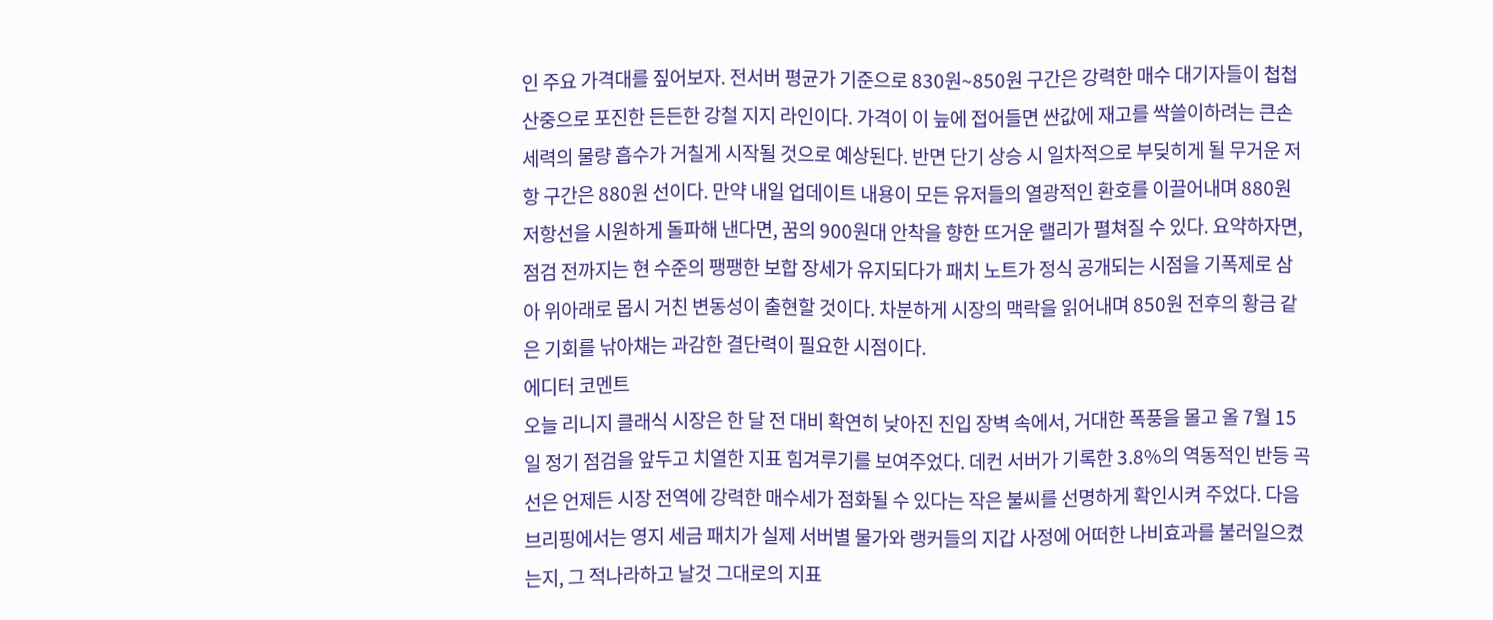인 주요 가격대를 짚어보자. 전서버 평균가 기준으로 830원~850원 구간은 강력한 매수 대기자들이 첩첩산중으로 포진한 든든한 강철 지지 라인이다. 가격이 이 늪에 접어들면 싼값에 재고를 싹쓸이하려는 큰손 세력의 물량 흡수가 거칠게 시작될 것으로 예상된다. 반면 단기 상승 시 일차적으로 부딪히게 될 무거운 저항 구간은 880원 선이다. 만약 내일 업데이트 내용이 모든 유저들의 열광적인 환호를 이끌어내며 880원 저항선을 시원하게 돌파해 낸다면, 꿈의 900원대 안착을 향한 뜨거운 랠리가 펼쳐질 수 있다. 요약하자면, 점검 전까지는 현 수준의 팽팽한 보합 장세가 유지되다가 패치 노트가 정식 공개되는 시점을 기폭제로 삼아 위아래로 몹시 거친 변동성이 출현할 것이다. 차분하게 시장의 맥락을 읽어내며 850원 전후의 황금 같은 기회를 낚아채는 과감한 결단력이 필요한 시점이다.
에디터 코멘트
오늘 리니지 클래식 시장은 한 달 전 대비 확연히 낮아진 진입 장벽 속에서, 거대한 폭풍을 몰고 올 7월 15일 정기 점검을 앞두고 치열한 지표 힘겨루기를 보여주었다. 데컨 서버가 기록한 3.8%의 역동적인 반등 곡선은 언제든 시장 전역에 강력한 매수세가 점화될 수 있다는 작은 불씨를 선명하게 확인시켜 주었다. 다음 브리핑에서는 영지 세금 패치가 실제 서버별 물가와 랭커들의 지갑 사정에 어떠한 나비효과를 불러일으켰는지, 그 적나라하고 날것 그대로의 지표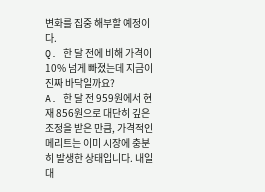변화를 집중 해부할 예정이다.
Q. 한 달 전에 비해 가격이 10% 넘게 빠졌는데 지금이 진짜 바닥일까요?
A. 한 달 전 959원에서 현재 856원으로 대단히 깊은 조정을 받은 만큼, 가격적인 메리트는 이미 시장에 충분히 발생한 상태입니다. 내일 대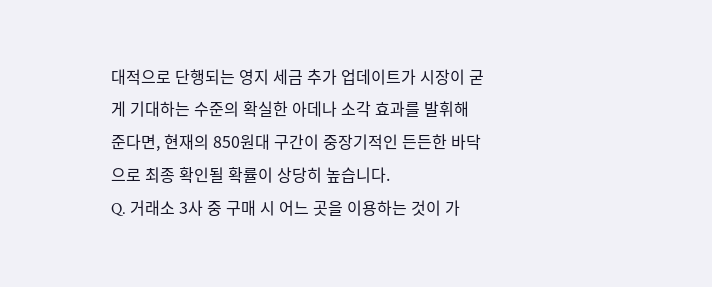대적으로 단행되는 영지 세금 추가 업데이트가 시장이 굳게 기대하는 수준의 확실한 아데나 소각 효과를 발휘해 준다면, 현재의 850원대 구간이 중장기적인 든든한 바닥으로 최종 확인될 확률이 상당히 높습니다.
Q. 거래소 3사 중 구매 시 어느 곳을 이용하는 것이 가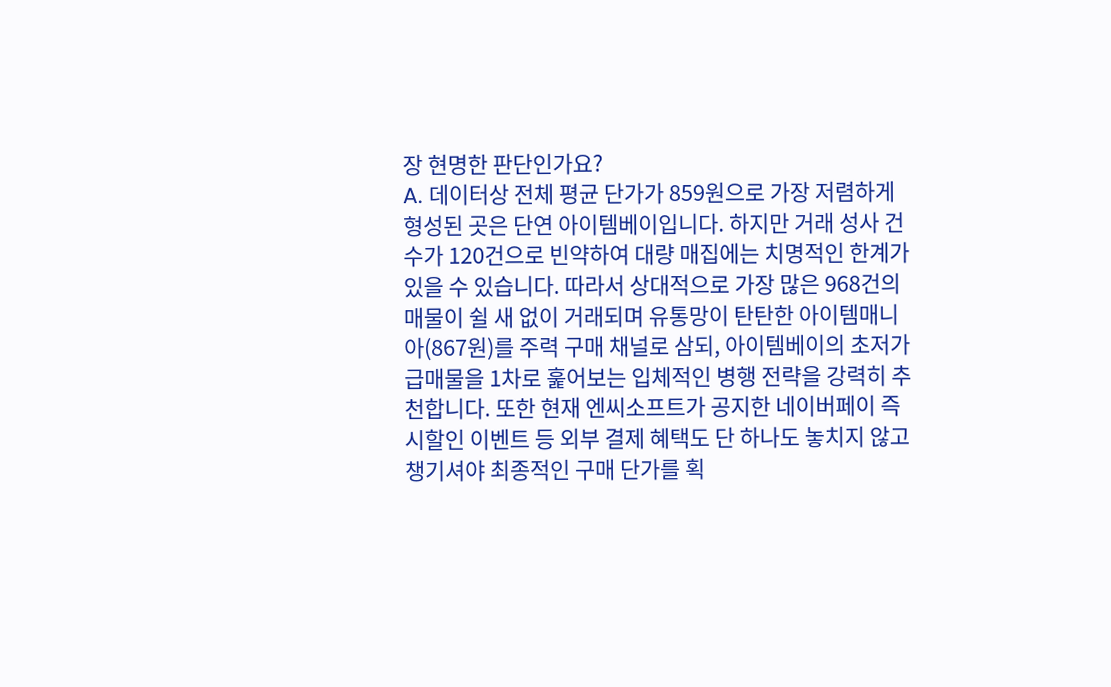장 현명한 판단인가요?
A. 데이터상 전체 평균 단가가 859원으로 가장 저렴하게 형성된 곳은 단연 아이템베이입니다. 하지만 거래 성사 건수가 120건으로 빈약하여 대량 매집에는 치명적인 한계가 있을 수 있습니다. 따라서 상대적으로 가장 많은 968건의 매물이 쉴 새 없이 거래되며 유통망이 탄탄한 아이템매니아(867원)를 주력 구매 채널로 삼되, 아이템베이의 초저가 급매물을 1차로 훑어보는 입체적인 병행 전략을 강력히 추천합니다. 또한 현재 엔씨소프트가 공지한 네이버페이 즉시할인 이벤트 등 외부 결제 혜택도 단 하나도 놓치지 않고 챙기셔야 최종적인 구매 단가를 획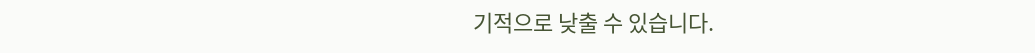기적으로 낮출 수 있습니다.